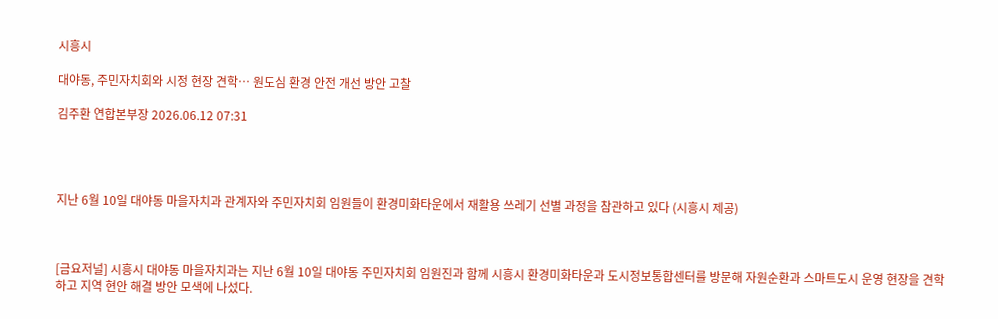시흥시

대야동, 주민자치회와 시정 현장 견학… 원도심 환경 안전 개선 방안 고찰

김주환 연합본부장 2026.06.12 07:31




지난 6월 10일 대야동 마을자치과 관계자와 주민자치회 임원들이 환경미화타운에서 재활용 쓰레기 선별 과정을 참관하고 있다 (시흥시 제공)



[금요저널] 시흥시 대야동 마을자치과는 지난 6월 10일 대야동 주민자치회 임원진과 함께 시흥시 환경미화타운과 도시정보통합센터를 방문해 자원순환과 스마트도시 운영 현장을 견학하고 지역 현안 해결 방안 모색에 나섰다.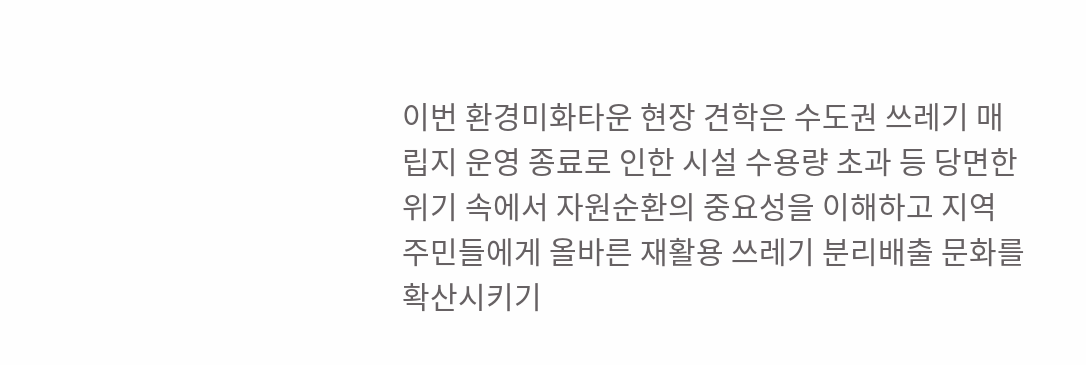이번 환경미화타운 현장 견학은 수도권 쓰레기 매립지 운영 종료로 인한 시설 수용량 초과 등 당면한 위기 속에서 자원순환의 중요성을 이해하고 지역 주민들에게 올바른 재활용 쓰레기 분리배출 문화를 확산시키기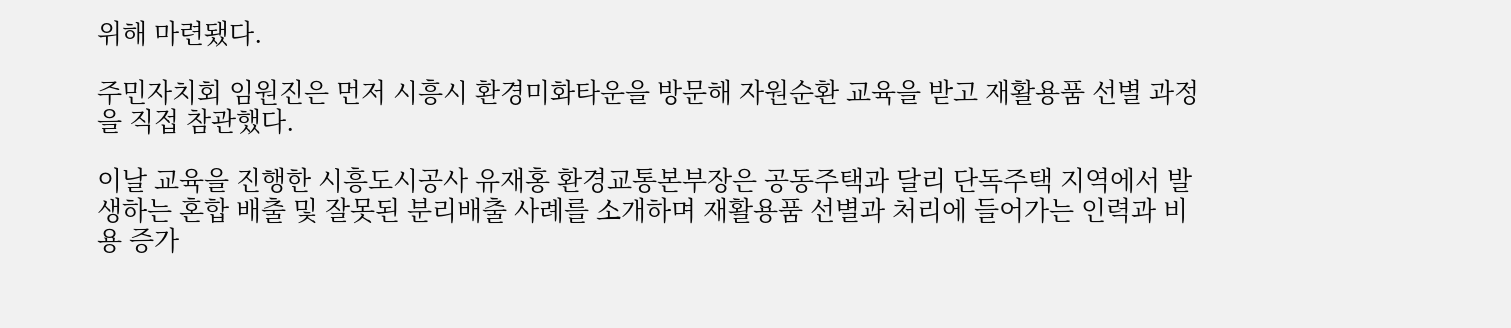위해 마련됐다.

주민자치회 임원진은 먼저 시흥시 환경미화타운을 방문해 자원순환 교육을 받고 재활용품 선별 과정을 직접 참관했다.

이날 교육을 진행한 시흥도시공사 유재홍 환경교통본부장은 공동주택과 달리 단독주택 지역에서 발생하는 혼합 배출 및 잘못된 분리배출 사례를 소개하며 재활용품 선별과 처리에 들어가는 인력과 비용 증가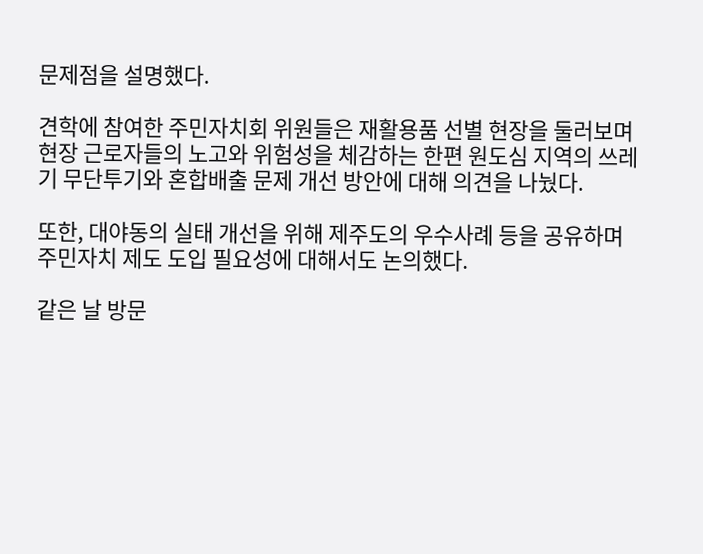문제점을 설명했다.

견학에 참여한 주민자치회 위원들은 재활용품 선별 현장을 둘러보며 현장 근로자들의 노고와 위험성을 체감하는 한편 원도심 지역의 쓰레기 무단투기와 혼합배출 문제 개선 방안에 대해 의견을 나눴다.

또한, 대야동의 실태 개선을 위해 제주도의 우수사례 등을 공유하며 주민자치 제도 도입 필요성에 대해서도 논의했다.

같은 날 방문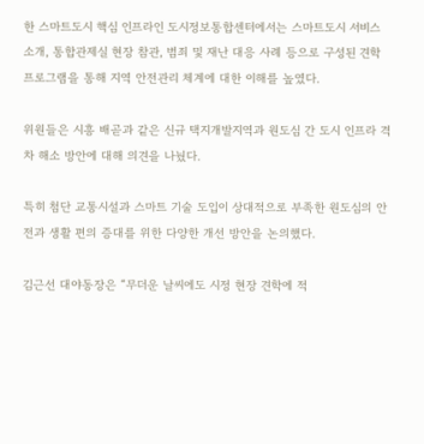한 스마트도시 핵심 인프라인 도시정보통합센터에서는 스마트도시 서비스 소개, 통합관제실 현장 참관, 범죄 및 재난 대응 사례 등으로 구성된 견학 프로그램을 통해 지역 안전관리 체계에 대한 이해를 높였다.

위원들은 시흥 배곧과 같은 신규 택지개발지역과 원도심 간 도시 인프라 격차 해소 방안에 대해 의견을 나눴다.

특히 첨단 교통시설과 스마트 기술 도입이 상대적으로 부족한 원도심의 안전과 생활 편의 증대를 위한 다양한 개선 방안을 논의했다.

김근선 대야동장은 “무더운 날씨에도 시정 현장 견학에 적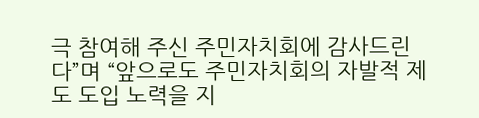극 참여해 주신 주민자치회에 감사드린다”며 “앞으로도 주민자치회의 자발적 제도 도입 노력을 지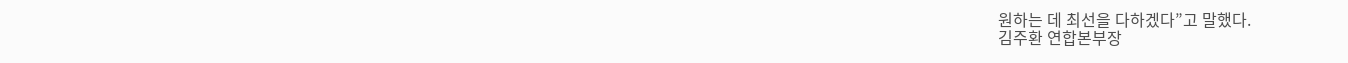원하는 데 최선을 다하겠다”고 말했다.
김주환 연합본부장